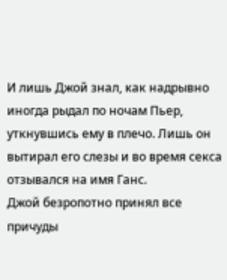И лишь Джой знал, как надрывно иногда рыдал по ночам Пьер, уткнувшись ему в плечо. Лишь он вытирал его слезы и во время секса отзывался на имя Ганс.
Джой безропотно принял все причуды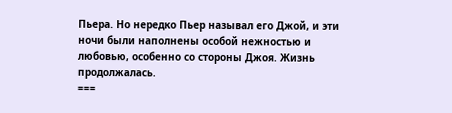Пьера. Но нередко Пьер называл его Джой, и эти ночи были наполнены особой нежностью и любовью, особенно со стороны Джоя. Жизнь продолжалась.
===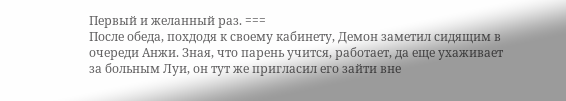Первый и желанный раз. ===
После обеда, похдодя к своему кабинету, Демон заметил сидящим в очереди Анжи. Зная, что парень учится, работает, да еще ухаживает за больным Луи, он тут же пригласил его зайти вне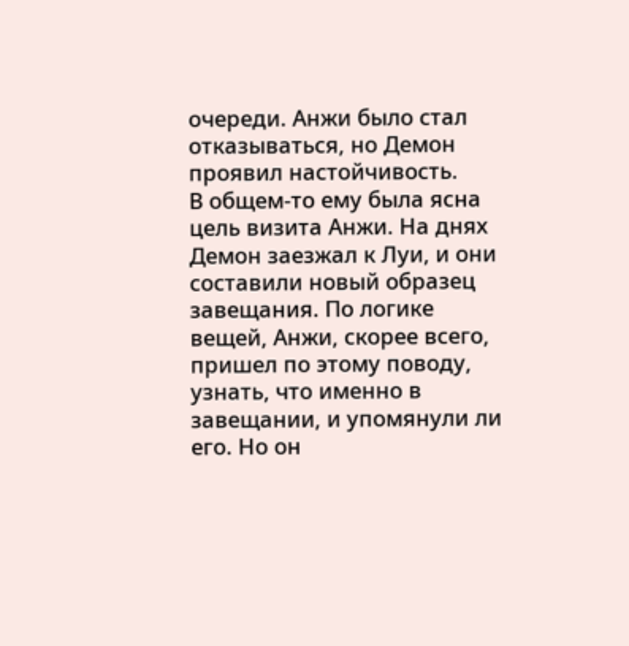очереди. Анжи было стал отказываться, но Демон проявил настойчивость.
В общем-то ему была ясна цель визита Анжи. На днях Демон заезжал к Луи, и они составили новый образец завещания. По логике вещей, Анжи, скорее всего, пришел по этому поводу, узнать, что именно в завещании, и упомянули ли его. Но он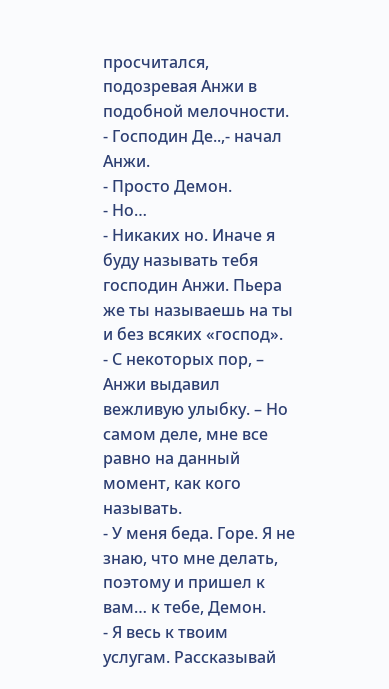просчитался, подозревая Анжи в подобной мелочности.
- Господин Де..,- начал Анжи.
- Просто Демон.
- Но…
- Никаких но. Иначе я буду называть тебя господин Анжи. Пьера же ты называешь на ты и без всяких «господ».
- С некоторых пор, – Анжи выдавил вежливую улыбку. – Но самом деле, мне все равно на данный момент, как кого называть.
- У меня беда. Горе. Я не знаю, что мне делать, поэтому и пришел к вам… к тебе, Демон.
- Я весь к твоим услугам. Рассказывай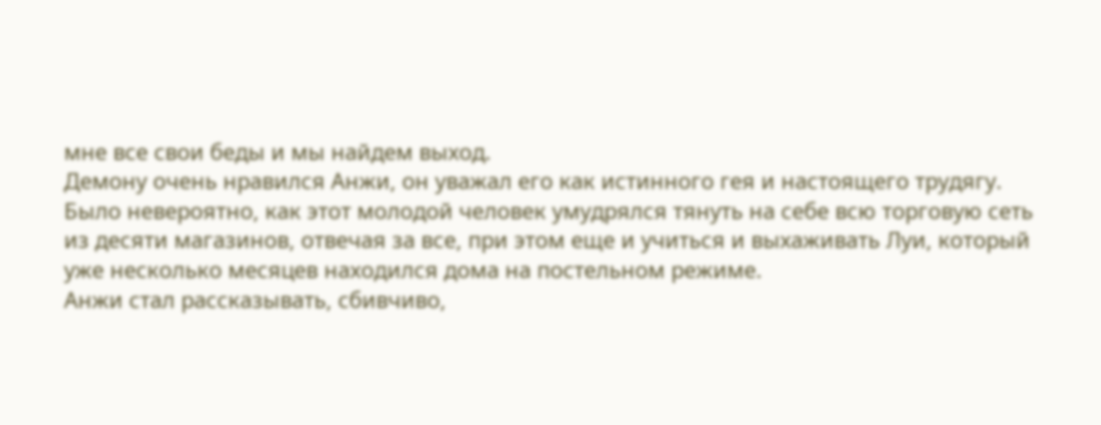мне все свои беды и мы найдем выход.
Демону очень нравился Анжи, он уважал его как истинного гея и настоящего трудягу. Было невероятно, как этот молодой человек умудрялся тянуть на себе всю торговую сеть из десяти магазинов, отвечая за все, при этом еще и учиться и выхаживать Луи, который уже несколько месяцев находился дома на постельном режиме.
Анжи стал рассказывать, сбивчиво,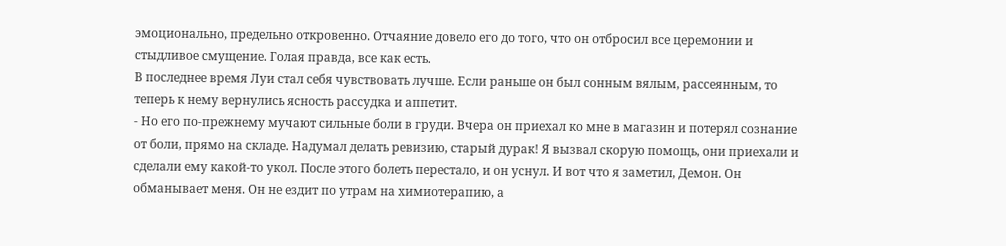эмоционально, предельно откровенно. Отчаяние довело его до того, что он отбросил все церемонии и стыдливое смущение. Голая правда, все как есть.
В последнее время Луи стал себя чувствовать лучше. Если раньше он был сонным вялым, рассеянным, то теперь к нему вернулись ясность рассудка и аппетит.
- Но его по-прежнему мучают сильные боли в груди. Вчера он приехал ко мне в магазин и потерял сознание от боли, прямо на складе. Надумал делать ревизию, старый дурак! Я вызвал скорую помощь, они приехали и сделали ему какой-то укол. После этого болеть перестало, и он уснул. И вот что я заметил, Демон. Он обманывает меня. Он не ездит по утрам на химиотерапию, а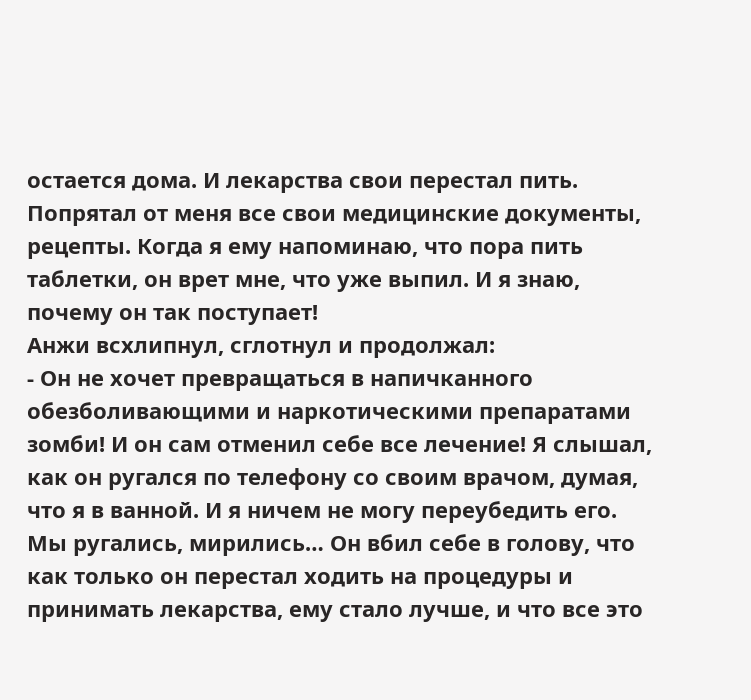остается дома. И лекарства свои перестал пить. Попрятал от меня все свои медицинские документы, рецепты. Когда я ему напоминаю, что пора пить таблетки, он врет мне, что уже выпил. И я знаю, почему он так поступает!
Анжи всхлипнул, сглотнул и продолжал:
- Он не хочет превращаться в напичканного обезболивающими и наркотическими препаратами зомби! И он сам отменил себе все лечение! Я слышал, как он ругался по телефону со своим врачом, думая, что я в ванной. И я ничем не могу переубедить его. Мы ругались, мирились… Он вбил себе в голову, что как только он перестал ходить на процедуры и принимать лекарства, ему стало лучше, и что все это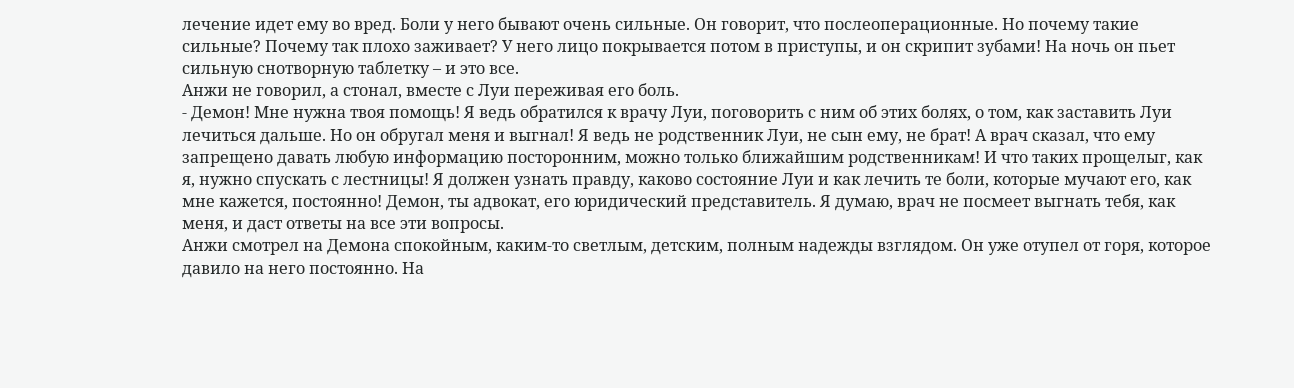лечение идет ему во вред. Боли у него бывают очень сильные. Он говорит, что послеоперационные. Но почему такие сильные? Почему так плохо заживает? У него лицо покрывается потом в приступы, и он скрипит зубами! На ночь он пьет сильную снотворную таблетку – и это все.
Анжи не говорил, а стонал, вместе с Луи переживая его боль.
- Демон! Мне нужна твоя помощь! Я ведь обратился к врачу Луи, поговорить с ним об этих болях, о том, как заставить Луи лечиться дальше. Но он обругал меня и выгнал! Я ведь не родственник Луи, не сын ему, не брат! А врач сказал, что ему запрещено давать любую информацию посторонним, можно только ближайшим родственникам! И что таких прощелыг, как я, нужно спускать с лестницы! Я должен узнать правду, каково состояние Луи и как лечить те боли, которые мучают его, как мне кажется, постоянно! Демон, ты адвокат, его юридический представитель. Я думаю, врач не посмеет выгнать тебя, как меня, и даст ответы на все эти вопросы.
Анжи смотрел на Демона спокойным, каким-то светлым, детским, полным надежды взглядом. Он уже отупел от горя, которое давило на него постоянно. На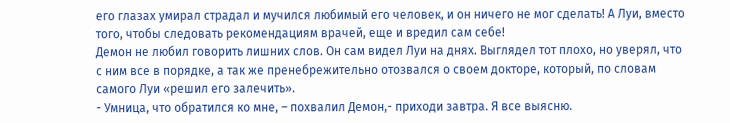его глазах умирал страдал и мучился любимый его человек, и он ничего не мог сделать! А Луи, вместо того, чтобы следовать рекомендациям врачей, еще и вредил сам себе!
Демон не любил говорить лишних слов. Он сам видел Луи на днях. Выглядел тот плохо, но уверял, что с ним все в порядке, а так же пренебрежительно отозвался о своем докторе, который, по словам самого Луи «решил его залечить».
- Умница, что обратился ко мне, – похвалил Демон,- приходи завтра. Я все выясню.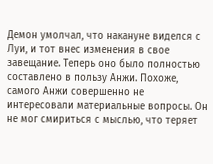Демон умолчал, что накануне виделся с Луи, и тот внес изменения в свое завещание. Теперь оно было полностью составлено в пользу Анжи. Похоже, самого Анжи совершенно не интересовали материальные вопросы. Он не мог смириться с мыслью, что теряет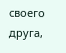своего друга,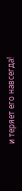и теряет его навсегда!